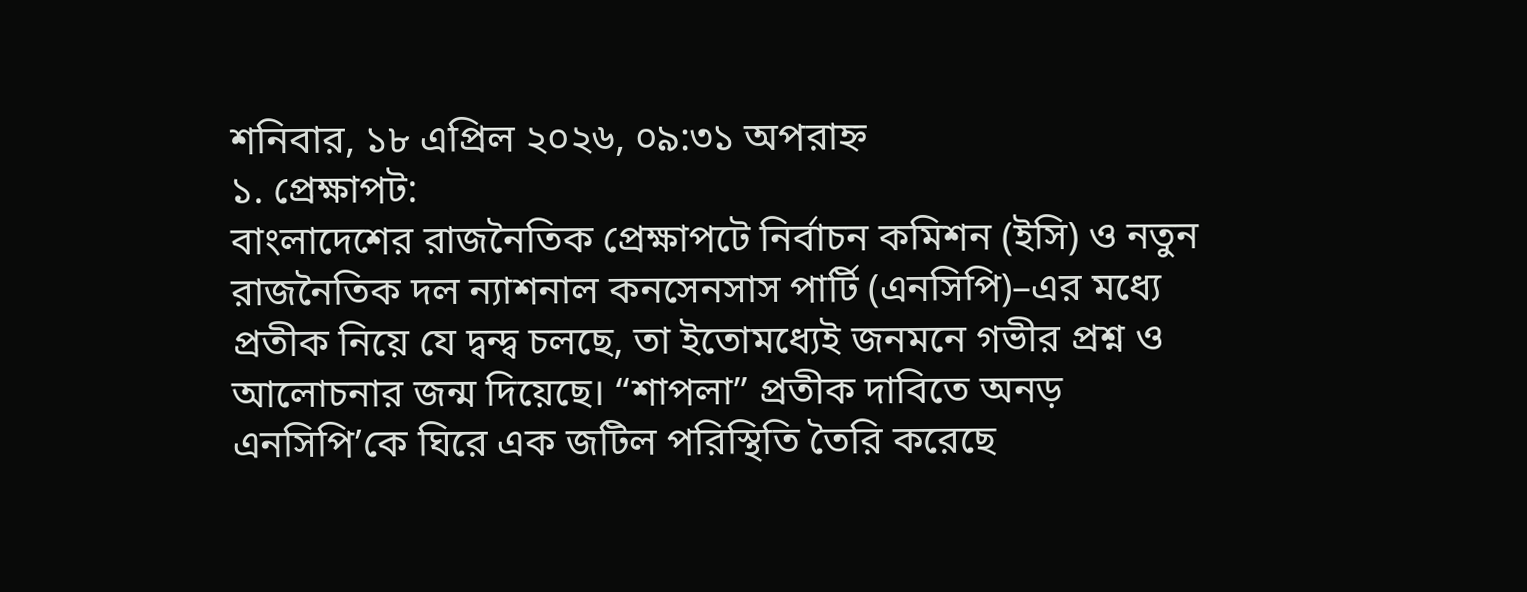শনিবার, ১৮ এপ্রিল ২০২৬, ০৯:৩১ অপরাহ্ন
১. প্রেক্ষাপট:
বাংলাদেশের রাজনৈতিক প্রেক্ষাপটে নির্বাচন কমিশন (ইসি) ও নতুন রাজনৈতিক দল ন্যাশনাল কনসেনসাস পার্টি (এনসিপি)–এর মধ্যে প্রতীক নিয়ে যে দ্বন্দ্ব চলছে, তা ইতোমধ্যেই জনমনে গভীর প্রশ্ন ও আলোচনার জন্ম দিয়েছে। “শাপলা” প্রতীক দাবিতে অনড় এনসিপি’কে ঘিরে এক জটিল পরিস্থিতি তৈরি করেছে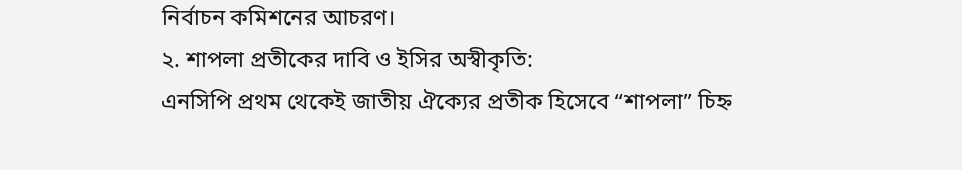নির্বাচন কমিশনের আচরণ।
২. শাপলা প্রতীকের দাবি ও ইসির অস্বীকৃতি:
এনসিপি প্রথম থেকেই জাতীয় ঐক্যের প্রতীক হিসেবে “শাপলা” চিহ্ন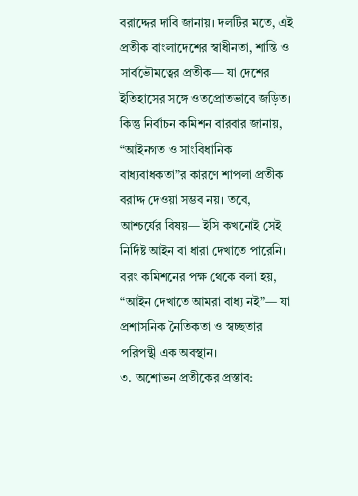বরাদ্দের দাবি জানায়। দলটির মতে, এই প্রতীক বাংলাদেশের স্বাধীনতা, শান্তি ও সার্বভৌমত্বের প্রতীক— যা দেশের ইতিহাসের সঙ্গে ওতপ্রোতভাবে জড়িত।
কিন্তু নির্বাচন কমিশন বারবার জানায়, “আইনগত ও সাংবিধানিক বাধ্যবাধকতা”র কারণে শাপলা প্রতীক বরাদ্দ দেওয়া সম্ভব নয়। তবে, আশ্চর্যের বিষয়— ইসি কখনোই সেই নির্দিষ্ট আইন বা ধারা দেখাতে পারেনি। বরং কমিশনের পক্ষ থেকে বলা হয়, “আইন দেখাতে আমরা বাধ্য নই”— যা প্রশাসনিক নৈতিকতা ও স্বচ্ছতার পরিপন্থী এক অবস্থান।
৩. অশোভন প্রতীকের প্রস্তাব: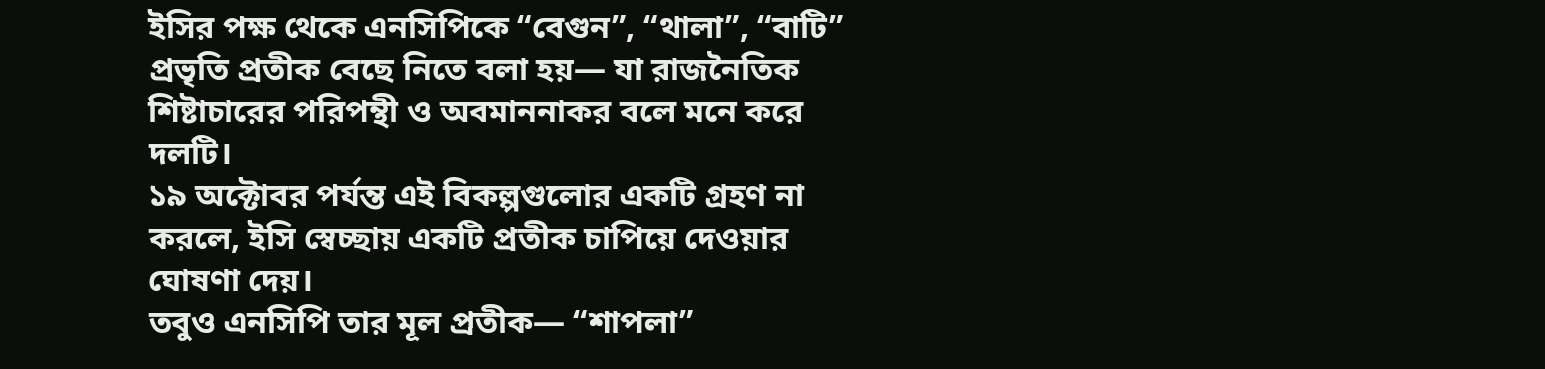ইসির পক্ষ থেকে এনসিপিকে “বেগুন”, “থালা”, “বাটি” প্রভৃতি প্রতীক বেছে নিতে বলা হয়— যা রাজনৈতিক শিষ্টাচারের পরিপন্থী ও অবমাননাকর বলে মনে করে দলটি।
১৯ অক্টোবর পর্যন্ত এই বিকল্পগুলোর একটি গ্রহণ না করলে, ইসি স্বেচ্ছায় একটি প্রতীক চাপিয়ে দেওয়ার ঘোষণা দেয়।
তবুও এনসিপি তার মূল প্রতীক— “শাপলা”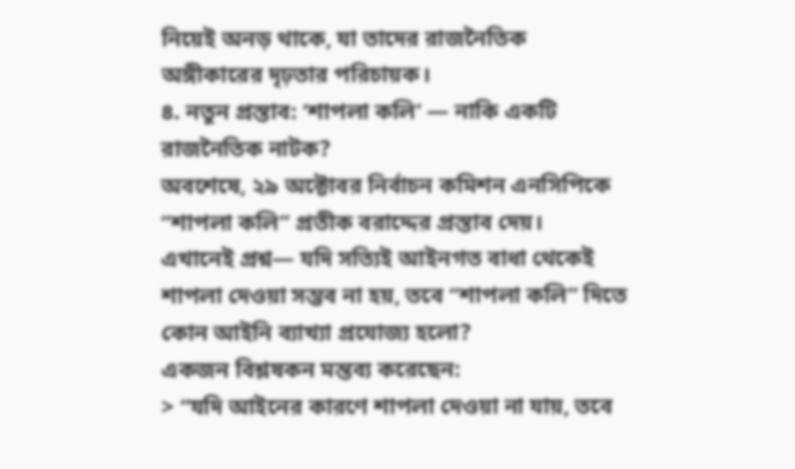নিয়েই অনড় থাকে, যা তাদের রাজনৈতিক অঙ্গীকারের দৃঢ়তার পরিচায়ক।
৪. নতুন প্রস্তাব: ‘শাপলা কলি’ — নাকি একটি রাজনৈতিক নাটক?
অবশেষে, ২৯ অক্টোবর নির্বাচন কমিশন এনসিপিকে “শাপলা কলি” প্রতীক বরাদ্দের প্রস্তাব দেয়।
এখানেই প্রশ্ন— যদি সত্যিই আইনগত বাধা থেকেই শাপলা দেওয়া সম্ভব না হয়, তবে “শাপলা কলি” দিতে কোন আইনি ব্যাখ্যা প্রযোজ্য হলো?
একজন বিশ্লষকন মন্তব্য করেছেন:
> “যদি আইনের কারণে শাপলা দেওয়া না যায়, তবে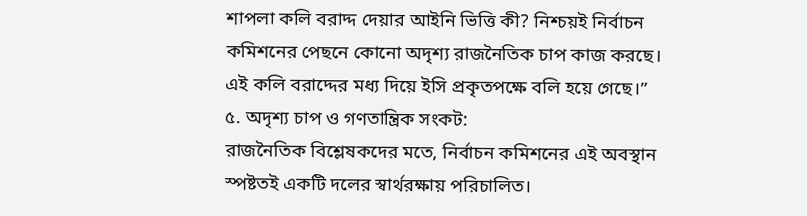শাপলা কলি বরাদ্দ দেয়ার আইনি ভিত্তি কী? নিশ্চয়ই নির্বাচন কমিশনের পেছনে কোনো অদৃশ্য রাজনৈতিক চাপ কাজ করছে। এই কলি বরাদ্দের মধ্য দিয়ে ইসি প্রকৃতপক্ষে বলি হয়ে গেছে।”
৫. অদৃশ্য চাপ ও গণতান্ত্রিক সংকট:
রাজনৈতিক বিশ্লেষকদের মতে, নির্বাচন কমিশনের এই অবস্থান স্পষ্টতই একটি দলের স্বার্থরক্ষায় পরিচালিত।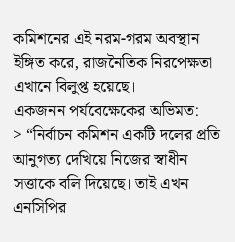কমিশনের এই নরম-গরম অবস্থান ইঙ্গিত করে, রাজনৈতিক নিরপেক্ষতা এখানে বিলুপ্ত হয়েছে।
একজনন পর্যবেক্ষেকের অভিমত:
> “নির্বাচন কমিশন একটি দলের প্রতি আনুগত্য দেখিয়ে নিজের স্বাধীন সত্তাকে বলি দিয়েছে। তাই এখন এনসিপির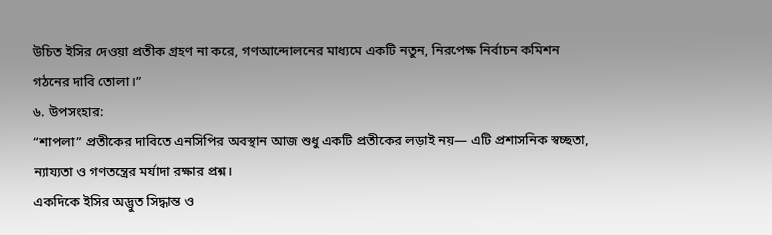উচিত ইসির দেওয়া প্রতীক গ্রহণ না করে, গণআন্দোলনের মাধ্যমে একটি নতুন, নিরপেক্ষ নির্বাচন কমিশন গঠনের দাবি তোলা।”
৬. উপসংহার:
“শাপলা” প্রতীকের দাবিতে এনসিপির অবস্থান আজ শুধু একটি প্রতীকের লড়াই নয়— এটি প্রশাসনিক স্বচ্ছতা, ন্যায্যতা ও গণতন্ত্রের মর্যাদা রক্ষার প্রশ্ন।
একদিকে ইসির অদ্ভুত সিদ্ধান্ত ও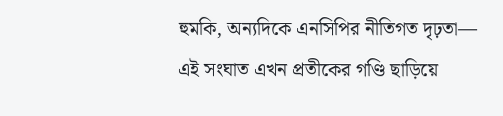হুমকি, অন্যদিকে এনসিপির নীতিগত দৃঢ়তা— এই সংঘাত এখন প্রতীকের গণ্ডি ছাড়িয়ে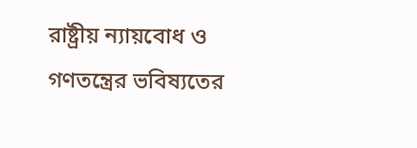রাষ্ট্রীয় ন্যায়বোধ ও গণতন্ত্রের ভবিষ্যতের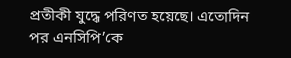প্রতীকী যুদ্ধে পরিণত হয়েছে। এতোদিন পর এনসিপি’কে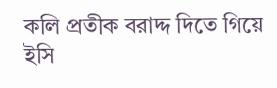কলি প্রতীক বরাদ্দ দিতে গিয়ে ইসি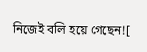নিজেই বলি হয়ে গেছেন![